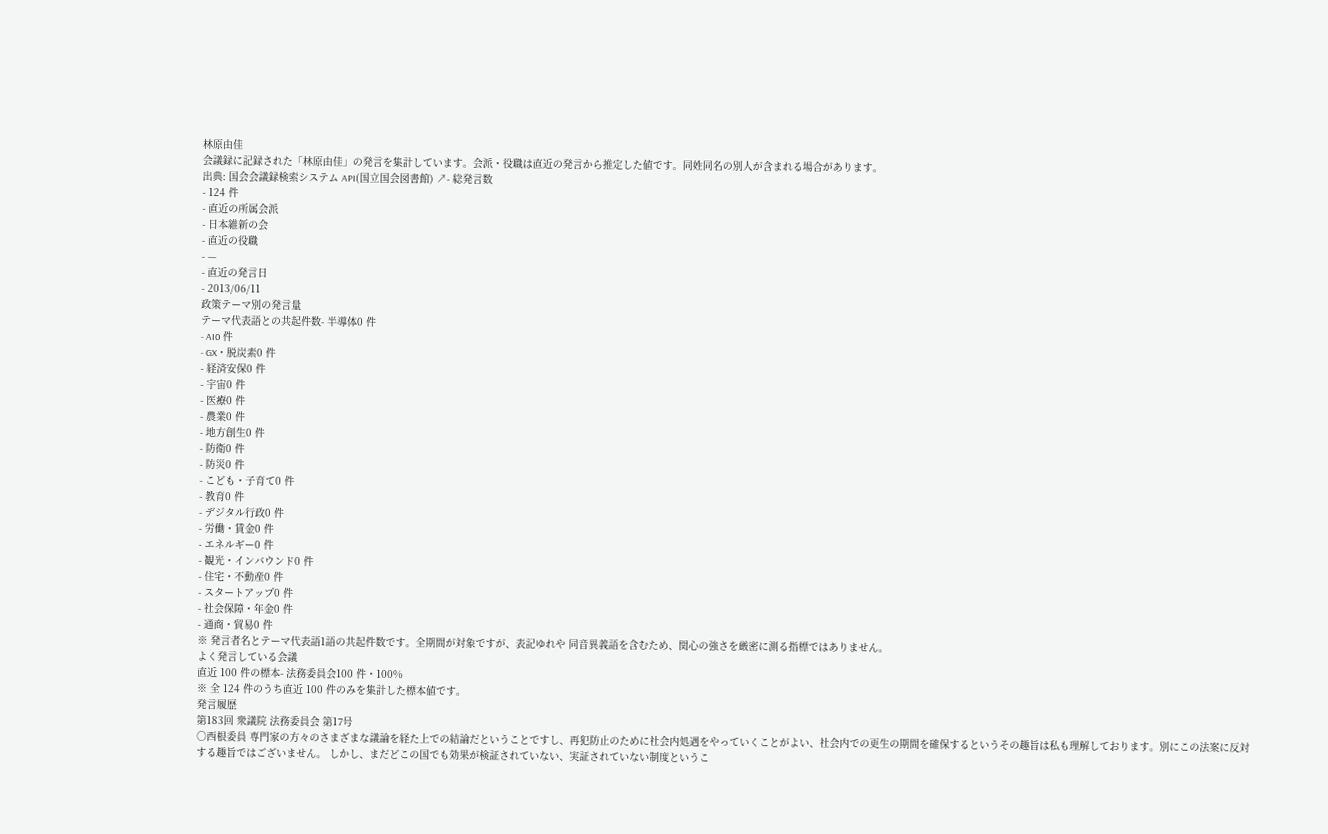林原由佳
会議録に記録された「林原由佳」の発言を集計しています。会派・役職は直近の発言から推定した値です。同姓同名の別人が含まれる場合があります。
出典: 国会会議録検索システム API(国立国会図書館) ↗- 総発言数
- 124 件
- 直近の所属会派
- 日本維新の会
- 直近の役職
- —
- 直近の発言日
- 2013/06/11
政策テーマ別の発言量
テーマ代表語との共起件数- 半導体0 件
- AI0 件
- GX・脱炭素0 件
- 経済安保0 件
- 宇宙0 件
- 医療0 件
- 農業0 件
- 地方創生0 件
- 防衛0 件
- 防災0 件
- こども・子育て0 件
- 教育0 件
- デジタル行政0 件
- 労働・賃金0 件
- エネルギー0 件
- 観光・インバウンド0 件
- 住宅・不動産0 件
- スタートアップ0 件
- 社会保障・年金0 件
- 通商・貿易0 件
※ 発言者名とテーマ代表語1語の共起件数です。全期間が対象ですが、表記ゆれや 同音異義語を含むため、関心の強さを厳密に測る指標ではありません。
よく発言している会議
直近 100 件の標本- 法務委員会100 件・100%
※ 全 124 件のうち直近 100 件のみを集計した標本値です。
発言履歴
第183回 衆議院 法務委員会 第17号
○西根委員 専門家の方々のさまざまな議論を経た上での結論だということですし、再犯防止のために社会内処遇をやっていくことがよい、社会内での更生の期間を確保するというその趣旨は私も理解しております。別にこの法案に反対する趣旨ではございません。 しかし、まだどこの国でも効果が検証されていない、実証されていない制度というこ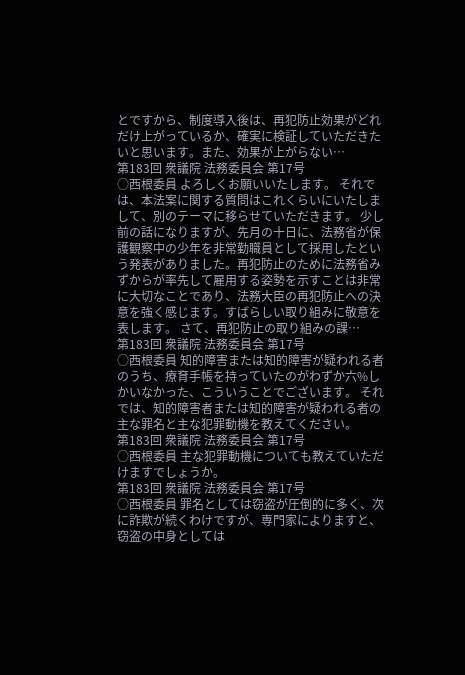とですから、制度導入後は、再犯防止効果がどれだけ上がっているか、確実に検証していただきたいと思います。また、効果が上がらない…
第183回 衆議院 法務委員会 第17号
○西根委員 よろしくお願いいたします。 それでは、本法案に関する質問はこれくらいにいたしまして、別のテーマに移らせていただきます。 少し前の話になりますが、先月の十日に、法務省が保護観察中の少年を非常勤職員として採用したという発表がありました。再犯防止のために法務省みずからが率先して雇用する姿勢を示すことは非常に大切なことであり、法務大臣の再犯防止への決意を強く感じます。すばらしい取り組みに敬意を表します。 さて、再犯防止の取り組みの課…
第183回 衆議院 法務委員会 第17号
○西根委員 知的障害または知的障害が疑われる者のうち、療育手帳を持っていたのがわずか六%しかいなかった、こういうことでございます。 それでは、知的障害者または知的障害が疑われる者の主な罪名と主な犯罪動機を教えてください。
第183回 衆議院 法務委員会 第17号
○西根委員 主な犯罪動機についても教えていただけますでしょうか。
第183回 衆議院 法務委員会 第17号
○西根委員 罪名としては窃盗が圧倒的に多く、次に詐欺が続くわけですが、専門家によりますと、窃盗の中身としては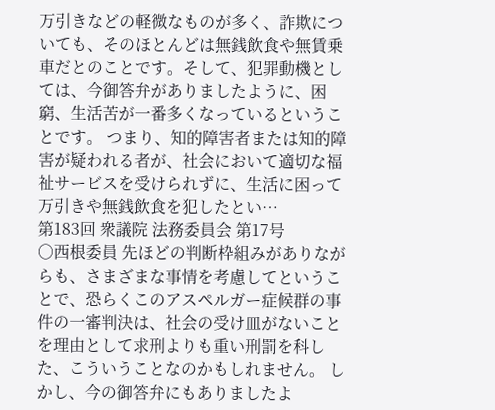万引きなどの軽微なものが多く、詐欺についても、そのほとんどは無銭飲食や無賃乗車だとのことです。そして、犯罪動機としては、今御答弁がありましたように、困窮、生活苦が一番多くなっているということです。 つまり、知的障害者または知的障害が疑われる者が、社会において適切な福祉サービスを受けられずに、生活に困って万引きや無銭飲食を犯したとい…
第183回 衆議院 法務委員会 第17号
○西根委員 先ほどの判断枠組みがありながらも、さまざまな事情を考慮してということで、恐らくこのアスペルガー症候群の事件の一審判決は、社会の受け皿がないことを理由として求刑よりも重い刑罰を科した、こういうことなのかもしれません。 しかし、今の御答弁にもありましたよ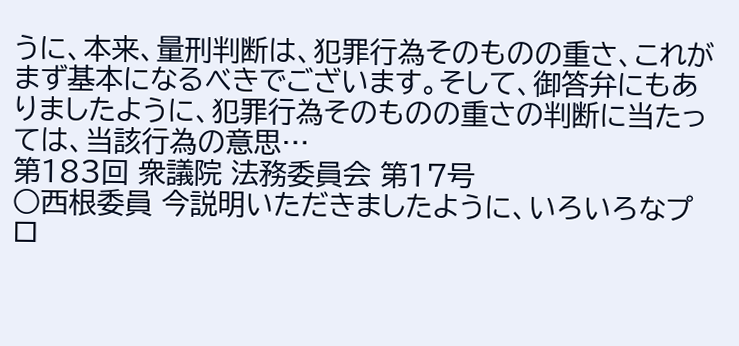うに、本来、量刑判断は、犯罪行為そのものの重さ、これがまず基本になるべきでございます。そして、御答弁にもありましたように、犯罪行為そのものの重さの判断に当たっては、当該行為の意思…
第183回 衆議院 法務委員会 第17号
○西根委員 今説明いただきましたように、いろいろなプロ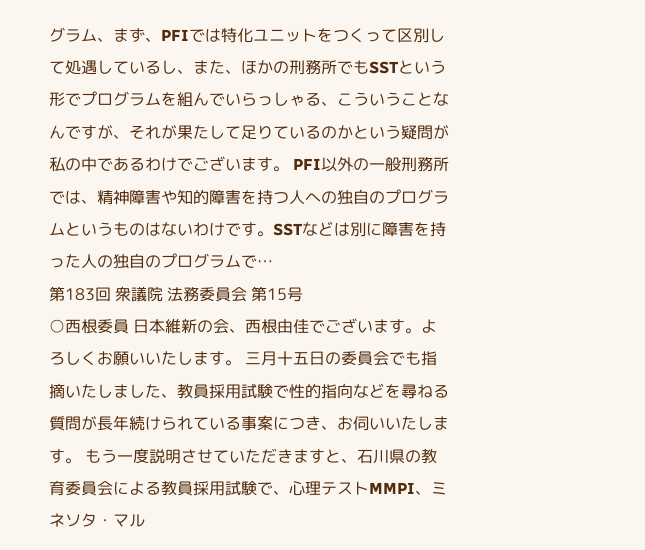グラム、まず、PFIでは特化ユニットをつくって区別して処遇しているし、また、ほかの刑務所でもSSTという形でプログラムを組んでいらっしゃる、こういうことなんですが、それが果たして足りているのかという疑問が私の中であるわけでございます。 PFI以外の一般刑務所では、精神障害や知的障害を持つ人への独自のプログラムというものはないわけです。SSTなどは別に障害を持った人の独自のプログラムで…
第183回 衆議院 法務委員会 第15号
○西根委員 日本維新の会、西根由佳でございます。よろしくお願いいたします。 三月十五日の委員会でも指摘いたしました、教員採用試験で性的指向などを尋ねる質問が長年続けられている事案につき、お伺いいたします。 もう一度説明させていただきますと、石川県の教育委員会による教員採用試験で、心理テストMMPI、ミネソタ・マル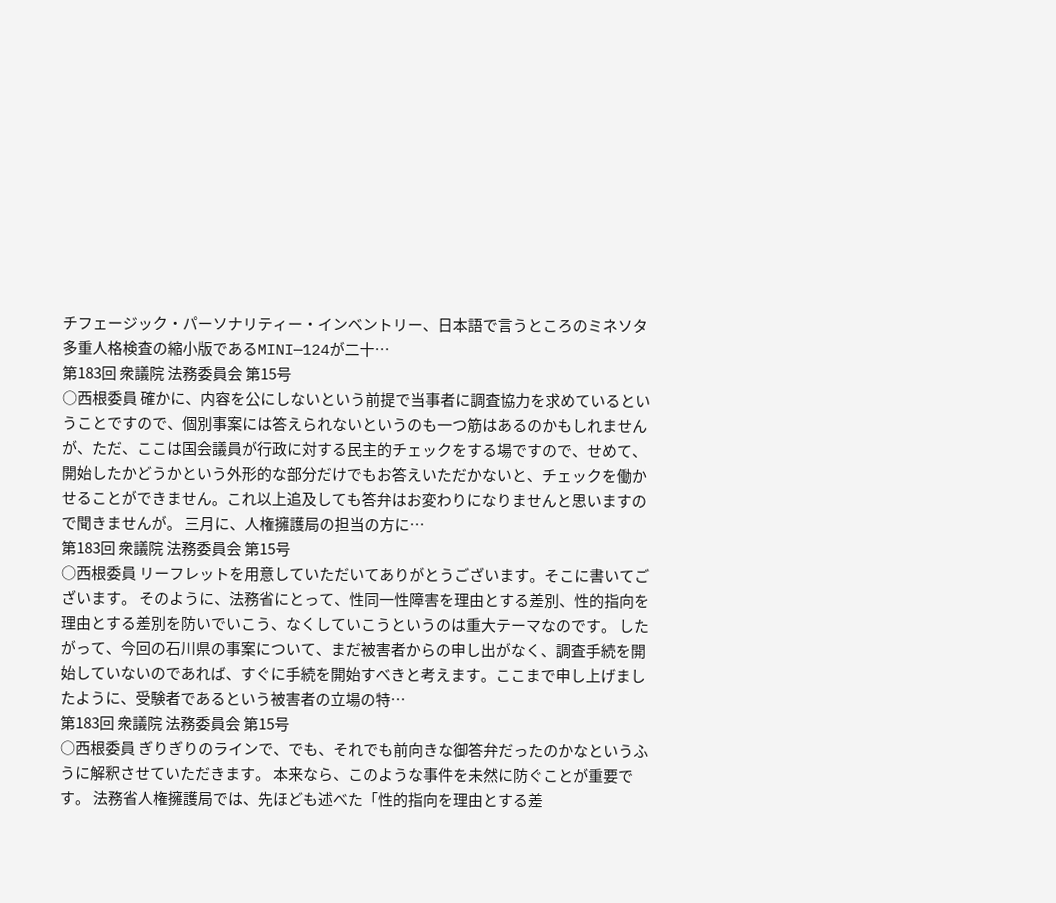チフェージック・パーソナリティー・インベントリー、日本語で言うところのミネソタ多重人格検査の縮小版であるMINI—124が二十…
第183回 衆議院 法務委員会 第15号
○西根委員 確かに、内容を公にしないという前提で当事者に調査協力を求めているということですので、個別事案には答えられないというのも一つ筋はあるのかもしれませんが、ただ、ここは国会議員が行政に対する民主的チェックをする場ですので、せめて、開始したかどうかという外形的な部分だけでもお答えいただかないと、チェックを働かせることができません。これ以上追及しても答弁はお変わりになりませんと思いますので聞きませんが。 三月に、人権擁護局の担当の方に…
第183回 衆議院 法務委員会 第15号
○西根委員 リーフレットを用意していただいてありがとうございます。そこに書いてございます。 そのように、法務省にとって、性同一性障害を理由とする差別、性的指向を理由とする差別を防いでいこう、なくしていこうというのは重大テーマなのです。 したがって、今回の石川県の事案について、まだ被害者からの申し出がなく、調査手続を開始していないのであれば、すぐに手続を開始すべきと考えます。ここまで申し上げましたように、受験者であるという被害者の立場の特…
第183回 衆議院 法務委員会 第15号
○西根委員 ぎりぎりのラインで、でも、それでも前向きな御答弁だったのかなというふうに解釈させていただきます。 本来なら、このような事件を未然に防ぐことが重要です。 法務省人権擁護局では、先ほども述べた「性的指向を理由とする差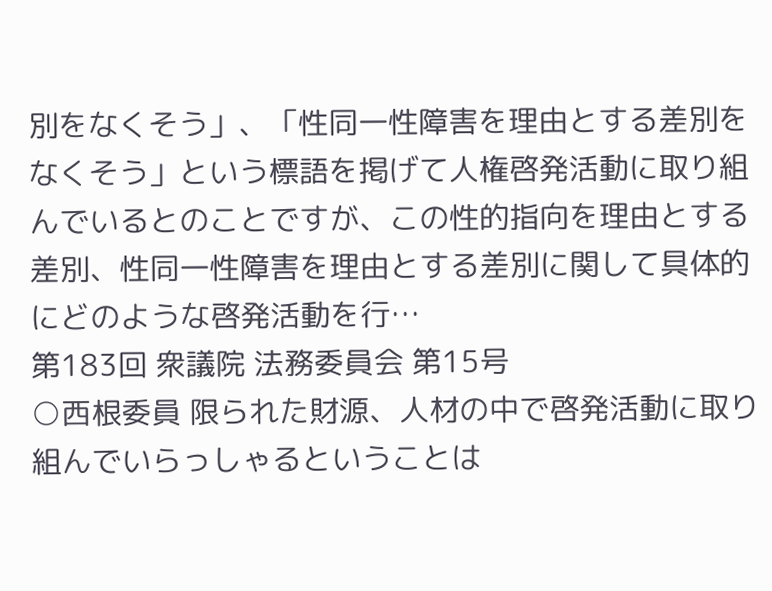別をなくそう」、「性同一性障害を理由とする差別をなくそう」という標語を掲げて人権啓発活動に取り組んでいるとのことですが、この性的指向を理由とする差別、性同一性障害を理由とする差別に関して具体的にどのような啓発活動を行…
第183回 衆議院 法務委員会 第15号
○西根委員 限られた財源、人材の中で啓発活動に取り組んでいらっしゃるということは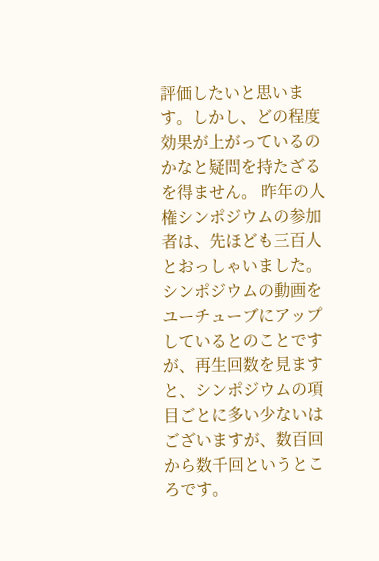評価したいと思います。しかし、どの程度効果が上がっているのかなと疑問を持たざるを得ません。 昨年の人権シンポジウムの参加者は、先ほども三百人とおっしゃいました。シンポジウムの動画をユーチューブにアップしているとのことですが、再生回数を見ますと、シンポジウムの項目ごとに多い少ないはございますが、数百回から数千回というところです。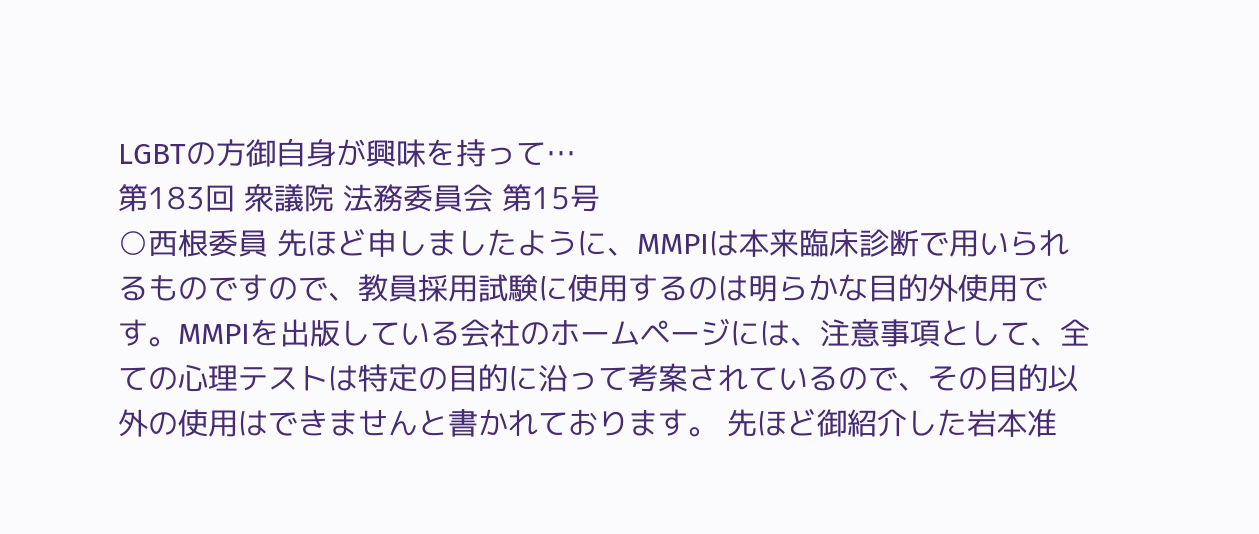LGBTの方御自身が興味を持って…
第183回 衆議院 法務委員会 第15号
○西根委員 先ほど申しましたように、MMPIは本来臨床診断で用いられるものですので、教員採用試験に使用するのは明らかな目的外使用です。MMPIを出版している会社のホームページには、注意事項として、全ての心理テストは特定の目的に沿って考案されているので、その目的以外の使用はできませんと書かれております。 先ほど御紹介した岩本准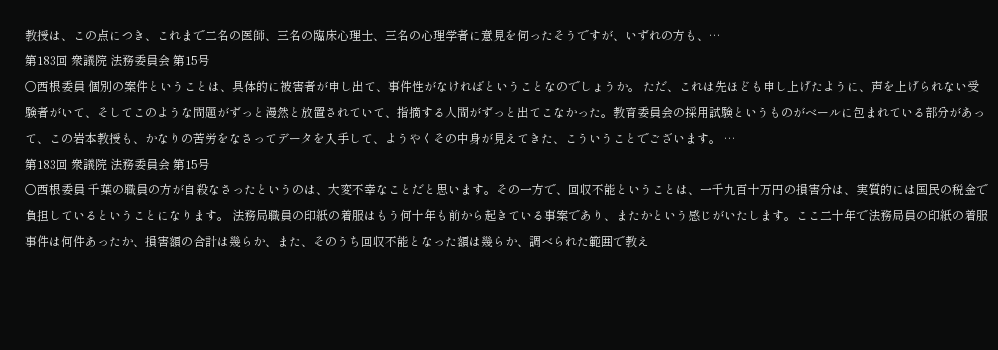教授は、この点につき、これまで二名の医師、三名の臨床心理士、三名の心理学者に意見を伺ったそうですが、いずれの方も、…
第183回 衆議院 法務委員会 第15号
○西根委員 個別の案件ということは、具体的に被害者が申し出て、事件性がなければということなのでしょうか。 ただ、これは先ほども申し上げたように、声を上げられない受験者がいて、そしてこのような問題がずっと漫然と放置されていて、指摘する人間がずっと出てこなかった。教育委員会の採用試験というものがベールに包まれている部分があって、この岩本教授も、かなりの苦労をなさってデータを入手して、ようやくその中身が見えてきた、こういうことでございます。 …
第183回 衆議院 法務委員会 第15号
○西根委員 千葉の職員の方が自殺なさったというのは、大変不幸なことだと思います。その一方で、回収不能ということは、一千九百十万円の損害分は、実質的には国民の税金で負担しているということになります。 法務局職員の印紙の着服はもう何十年も前から起きている事案であり、またかという感じがいたします。ここ二十年で法務局員の印紙の着服事件は何件あったか、損害額の合計は幾らか、また、そのうち回収不能となった額は幾らか、調べられた範囲で教え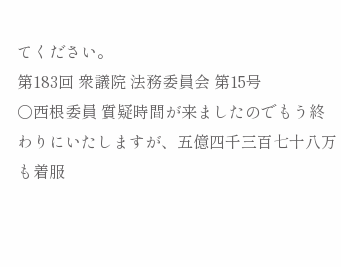てください。
第183回 衆議院 法務委員会 第15号
○西根委員 質疑時間が来ましたのでもう終わりにいたしますが、五億四千三百七十八万も着服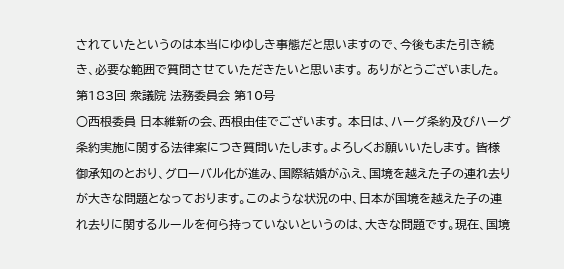されていたというのは本当にゆゆしき事態だと思いますので、今後もまた引き続き、必要な範囲で質問させていただきたいと思います。 ありがとうございました。
第183回 衆議院 法務委員会 第10号
○西根委員 日本維新の会、西根由佳でございます。 本日は、ハーグ条約及びハーグ条約実施に関する法律案につき質問いたします。よろしくお願いいたします。 皆様御承知のとおり、グローバル化が進み、国際結婚がふえ、国境を越えた子の連れ去りが大きな問題となっております。このような状況の中、日本が国境を越えた子の連れ去りに関するルールを何ら持っていないというのは、大きな問題です。現在、国境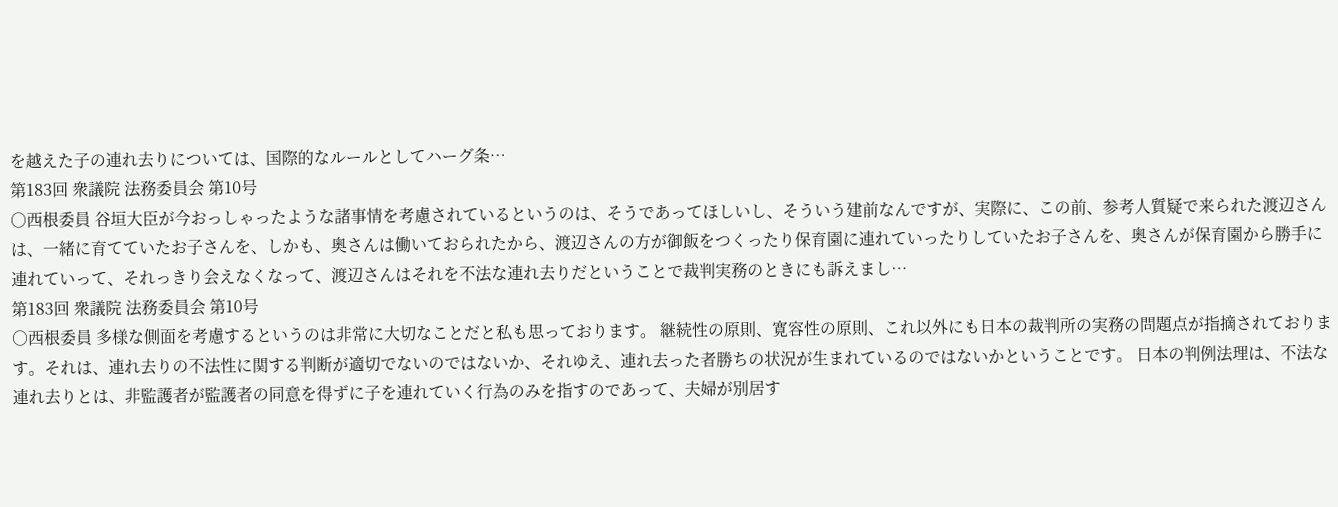を越えた子の連れ去りについては、国際的なルールとしてハーグ条…
第183回 衆議院 法務委員会 第10号
○西根委員 谷垣大臣が今おっしゃったような諸事情を考慮されているというのは、そうであってほしいし、そういう建前なんですが、実際に、この前、参考人質疑で来られた渡辺さんは、一緒に育てていたお子さんを、しかも、奥さんは働いておられたから、渡辺さんの方が御飯をつくったり保育園に連れていったりしていたお子さんを、奥さんが保育園から勝手に連れていって、それっきり会えなくなって、渡辺さんはそれを不法な連れ去りだということで裁判実務のときにも訴えまし…
第183回 衆議院 法務委員会 第10号
○西根委員 多様な側面を考慮するというのは非常に大切なことだと私も思っております。 継続性の原則、寛容性の原則、これ以外にも日本の裁判所の実務の問題点が指摘されております。それは、連れ去りの不法性に関する判断が適切でないのではないか、それゆえ、連れ去った者勝ちの状況が生まれているのではないかということです。 日本の判例法理は、不法な連れ去りとは、非監護者が監護者の同意を得ずに子を連れていく行為のみを指すのであって、夫婦が別居す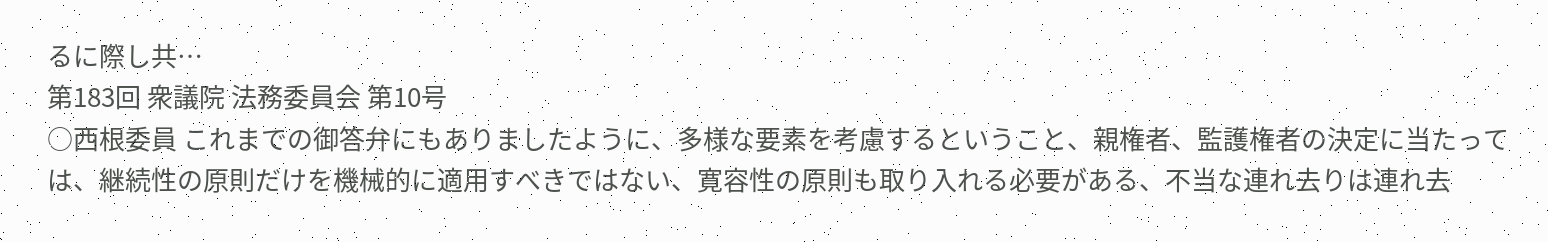るに際し共…
第183回 衆議院 法務委員会 第10号
○西根委員 これまでの御答弁にもありましたように、多様な要素を考慮するということ、親権者、監護権者の決定に当たっては、継続性の原則だけを機械的に適用すべきではない、寛容性の原則も取り入れる必要がある、不当な連れ去りは連れ去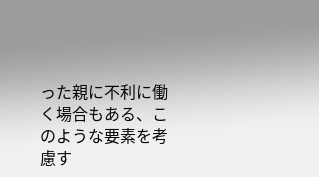った親に不利に働く場合もある、このような要素を考慮す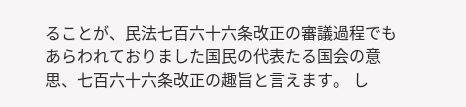ることが、民法七百六十六条改正の審議過程でもあらわれておりました国民の代表たる国会の意思、七百六十六条改正の趣旨と言えます。 し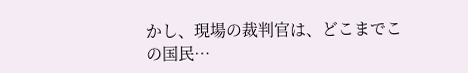かし、現場の裁判官は、どこまでこの国民…